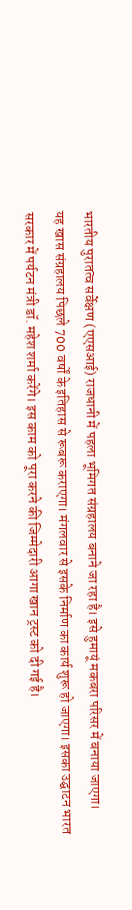भारतीय पुरातत्व सर्वेक्षण (एएसआई) राजधानी में पहला भूमिगत संग्रहालय बनाने जा रहा है। इसे हुमायूं मकबरा परिसर में बनाया जाएगा।
यह खास संग्रहालय पिछले 700 वर्षों के इतिहास से रूबरू कराएगा। मंगलवार से इसके निर्माण का कार्य शुरू हो जाएगा। इसका उद्घाटन भारत सरकार में पर्यटन मंत्री डॉ. महेश शर्मा करेंगे। इस काम को पूरा करने की जिम्मेदारी आगा खान ट्रस्ट को दी गई है।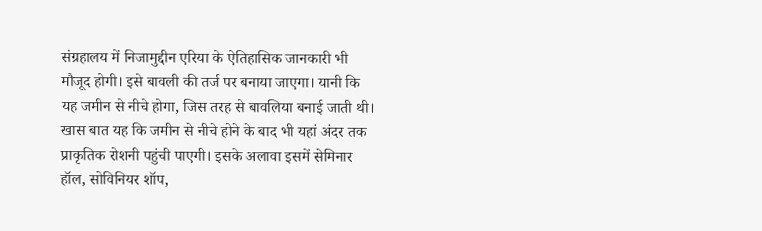संग्रहालय में निजामुद्दीन एरिया के ऐतिहासिक जानकारी भी मौजूद होगी। इसे बावली की तर्ज पर बनाया जाएगा। यानी कि यह जमीन से नीचे होगा, जिस तरह से बावलिया बनाई जाती थी।
खास बात यह कि जमीन से नीचे होने के बाद भी यहां अंदर तक प्राकृतिक रोशनी पहुंची पाएगी। इसके अलावा इसमें सेमिनार हॉल, सोविनियर शॉप,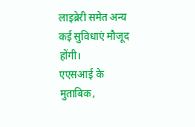लाइब्रेरी समेत अन्य कई सुविधाएं मौजूद होंगी।
एएसआई के मुताबिक,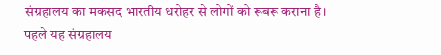संग्रहालय का मकसद भारतीय धरोहर से लोगों को रूबरू कराना है। पहले यह संग्रहालय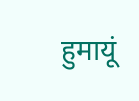हुमायूं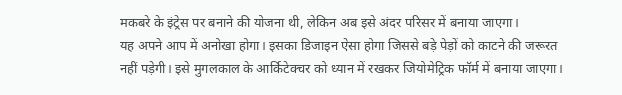मकबरे के इंट्रेस पर बनाने की योजना थी, लेकिन अब इसे अंदर परिसर में बनाया जाएगा।
यह अपने आप में अनोखा होगा। इसका डिजाइन ऐसा होगा जिससे बड़े पेड़ों को काटने की जरूरत नहीं पड़ेगी। इसे मुगलकाल के आर्किटेक्चर को ध्यान में रखकर जियोमेट्रिक फॉर्म में बनाया जाएगा।